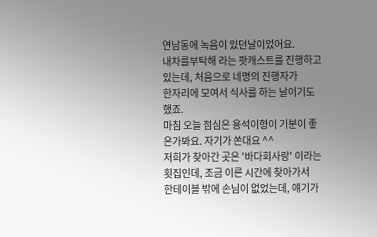연남동에 녹음이 있던날이었어요.
내차를부탁해 라는 팟캐스트를 진행하고 있는데, 처음으로 네명의 진행자가
한자리에 모여서 식사를 하는 날이기도 했죠.
마침 오늘 점심은 용석이형이 기분이 좋은가봐요. 자기가 쏜대요 ^^
저희가 찾아간 곳은 '바다회사랑' 이라는 횟집인데, 조금 이른 시간에 찾아가서
한테이블 밖에 손님이 없었는데, 얘기가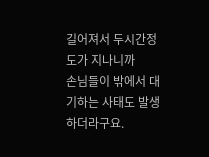길어져서 두시간정도가 지나니까
손님들이 밖에서 대기하는 사태도 발생하더라구요.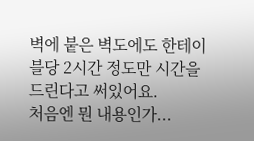벽에 붙은 벽도에도 한테이블당 2시간 정도만 시간을 드린다고 써있어요.
처음엔 뭔 내용인가...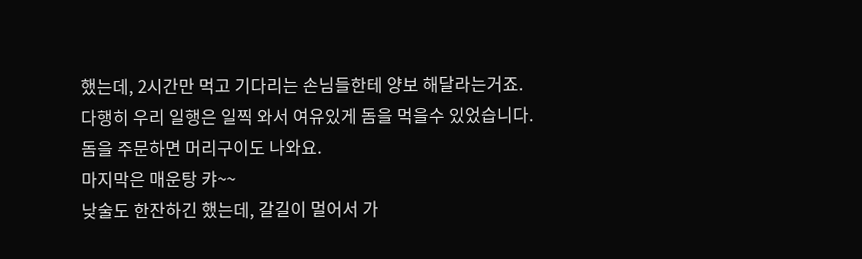했는데, 2시간만 먹고 기다리는 손님들한테 양보 해달라는거죠.
다행히 우리 일행은 일찍 와서 여유있게 돔을 먹을수 있었습니다.
돔을 주문하면 머리구이도 나와요.
마지막은 매운탕 캬~~
낮술도 한잔하긴 했는데, 갈길이 멀어서 가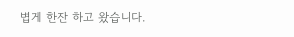볍게 한잔 하고 왔습니다.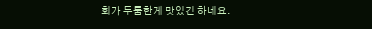회가 두툼한게 맛있긴 하네요.